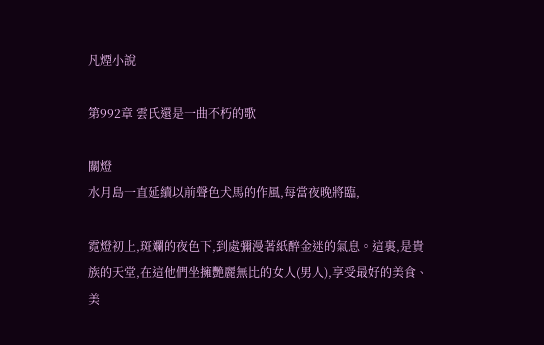凡煙小說

第992章 雲氏還是一曲不朽的歌

關燈
水月島一直延續以前聲色犬馬的作風,每當夜晚將臨,

霓燈初上,斑斕的夜色下,到處彌漫著紙醉金迷的氣息。這裏,是貴族的天堂,在這他們坐擁艷麗無比的女人(男人),享受最好的美食、美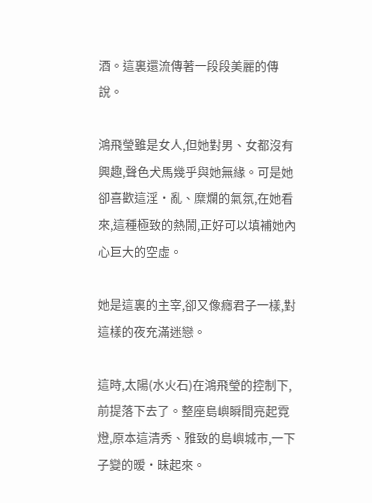酒。這裏還流傳著一段段美麗的傳說。

鴻飛瑩雖是女人,但她對男、女都沒有興趣,聲色犬馬幾乎與她無緣。可是她卻喜歡這淫·亂、糜爛的氣氛,在她看來,這種極致的熱鬧,正好可以填補她內心巨大的空虛。

她是這裏的主宰,卻又像癮君子一樣,對這樣的夜充滿迷戀。

這時,太陽(水火石)在鴻飛瑩的控制下,前提落下去了。整座島嶼瞬間亮起霓燈,原本這清秀、雅致的島嶼城市,一下子變的暧·昧起來。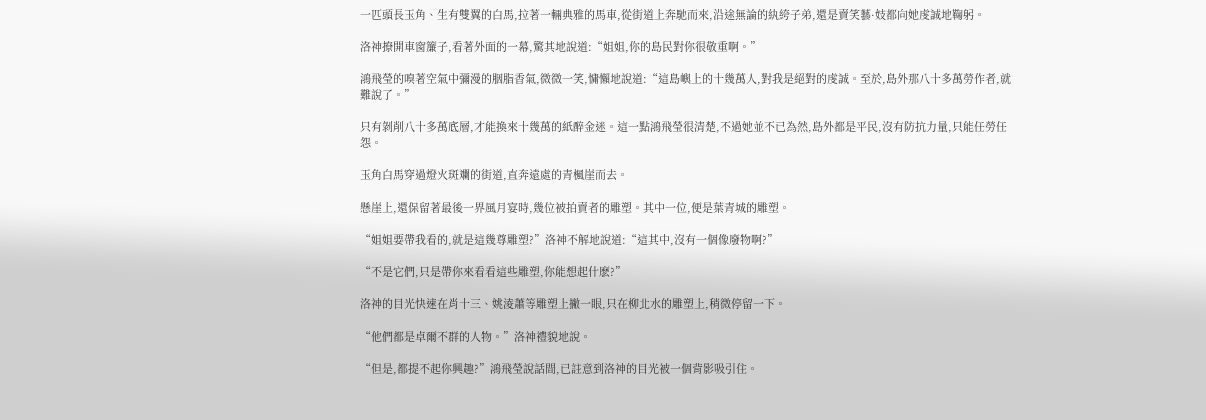一匹頭長玉角、生有雙翼的白馬,拉著一輛典雅的馬車,從街道上奔馳而來,沿途無論的紈絝子弟,還是賣笑藝·妓都向她虔誠地鞠躬。

洛神撩開車窗簾子,看著外面的一幕,驚其地說道:“姐姐,你的島民對你很敬重啊。”

鴻飛瑩的嗅著空氣中彌漫的胭脂香氣,微微一笑,慵懶地說道:“這島嶼上的十幾萬人,對我是絕對的虔誠。至於,島外那八十多萬勞作者,就難說了。”

只有剝削八十多萬底層,才能換來十幾萬的紙醉金迷。這一點鴻飛瑩很清楚,不過她並不已為然,島外都是平民,沒有防抗力量,只能任勞任怨。

玉角白馬穿過燈火斑斕的街道,直奔遠處的青楓崖而去。

懸崖上,還保留著最後一界風月宴時,幾位被拍賣者的雕塑。其中一位,便是葉青城的雕塑。

“姐姐要帶我看的,就是這幾尊雕塑?”洛神不解地說道:“這其中,沒有一個像廢物啊?”

“不是它們,只是帶你來看看這些雕塑,你能想起什麽?”

洛神的目光快速在肖十三、姚淩蕭等雕塑上撇一眼,只在柳北水的雕塑上,稍微停留一下。

“他們都是卓爾不群的人物。”洛神禮貌地說。

“但是,都提不起你興趣?”鴻飛瑩說話間,已註意到洛神的目光被一個背影吸引住。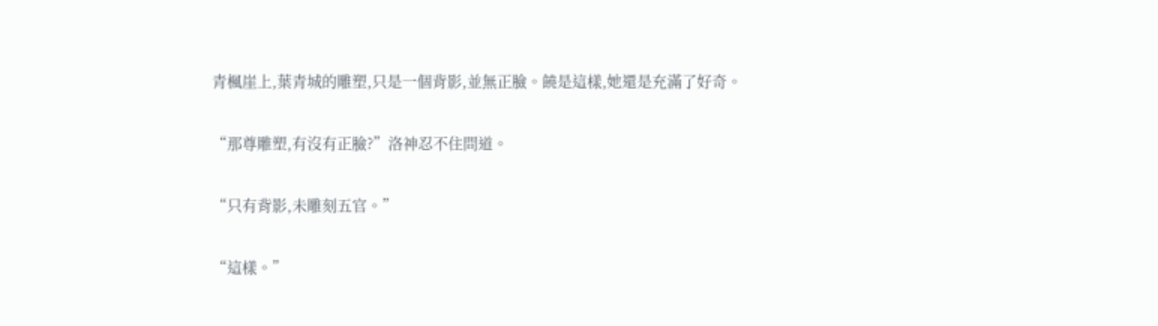青楓崖上,葉青城的雕塑,只是一個背影,並無正臉。饒是這樣,她還是充滿了好奇。

“那尊雕塑,有沒有正臉?”洛神忍不住問道。

“只有背影,未雕刻五官。”

“這樣。”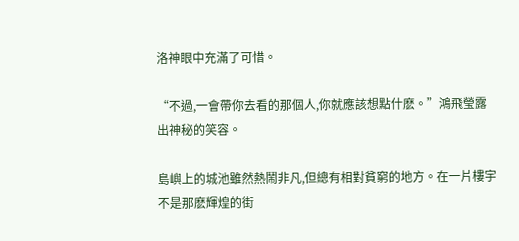洛神眼中充滿了可惜。

“不過,一會帶你去看的那個人,你就應該想點什麽。”鴻飛瑩露出神秘的笑容。

島嶼上的城池雖然熱鬧非凡,但總有相對貧窮的地方。在一片樓宇不是那麽輝煌的街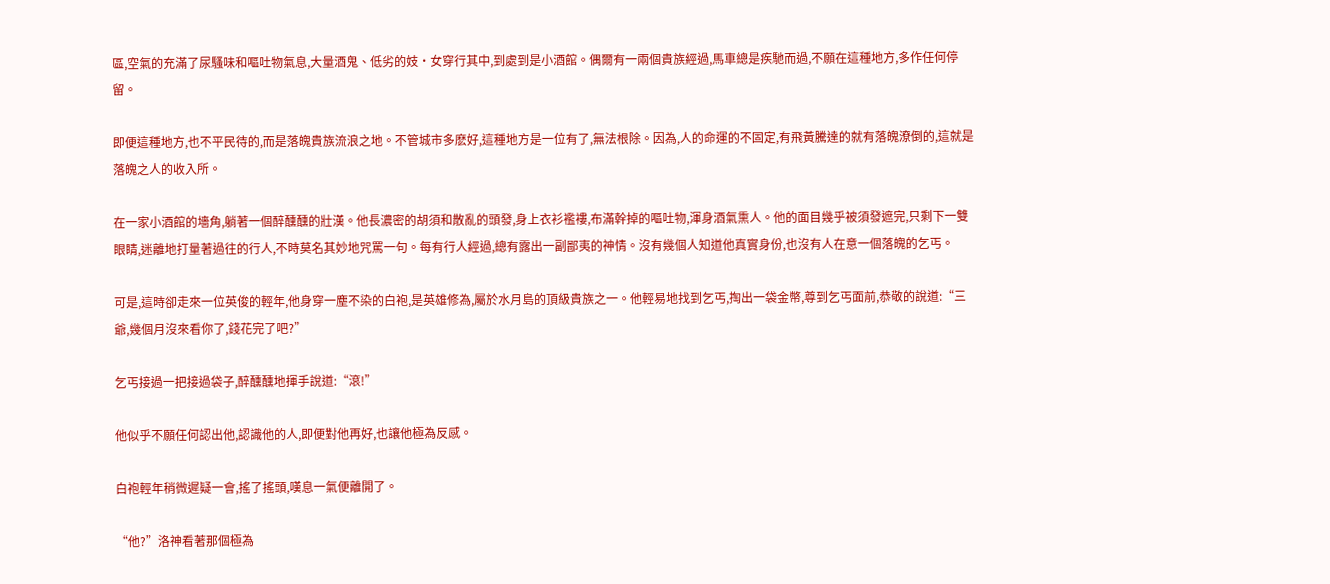區,空氣的充滿了尿騷味和嘔吐物氣息,大量酒鬼、低劣的妓·女穿行其中,到處到是小酒館。偶爾有一兩個貴族經過,馬車總是疾馳而過,不願在這種地方,多作任何停留。

即便這種地方,也不平民待的,而是落魄貴族流浪之地。不管城市多麽好,這種地方是一位有了,無法根除。因為,人的命運的不固定,有飛黃騰達的就有落魄潦倒的,這就是落魄之人的收入所。

在一家小酒館的墻角,躺著一個醉醺醺的壯漢。他長濃密的胡須和散亂的頭發,身上衣衫襤褸,布滿幹掉的嘔吐物,渾身酒氣熏人。他的面目幾乎被須發遮完,只剩下一雙眼睛,迷離地打量著過往的行人,不時莫名其妙地咒罵一句。每有行人經過,總有露出一副鄙夷的神情。沒有幾個人知道他真實身份,也沒有人在意一個落魄的乞丐。

可是,這時卻走來一位英俊的輕年,他身穿一塵不染的白袍,是英雄修為,屬於水月島的頂級貴族之一。他輕易地找到乞丐,掏出一袋金幣,尊到乞丐面前,恭敬的說道:“三爺,幾個月沒來看你了,錢花完了吧?”

乞丐接過一把接過袋子,醉醺醺地揮手說道:“滾!”

他似乎不願任何認出他,認識他的人,即便對他再好,也讓他極為反感。

白袍輕年稍微遲疑一會,搖了搖頭,嘆息一氣便離開了。

“他?”洛神看著那個極為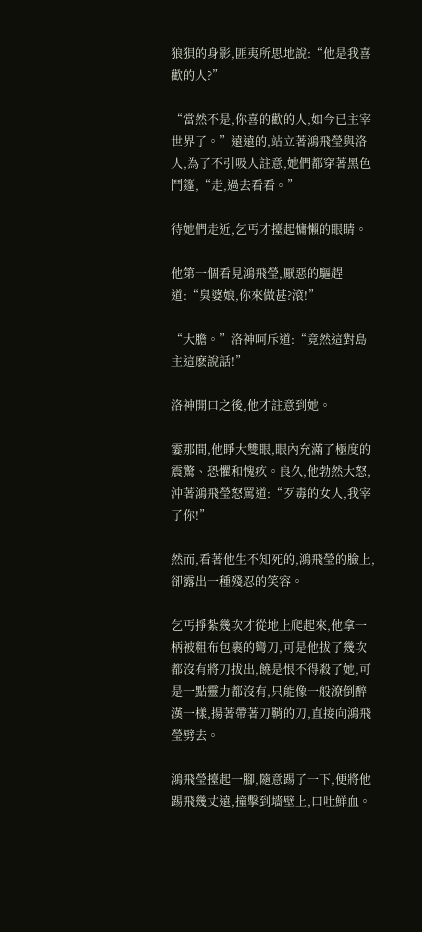狼狽的身影,匪夷所思地說:“他是我喜歡的人?”

“當然不是,你喜的歡的人,如今已主宰世界了。”遠遠的,站立著鴻飛瑩與洛人,為了不引吸人註意,她們都穿著黑色鬥篷,“走,過去看看。”

待她們走近,乞丐才擡起慵懶的眼睛。

他第一個看見鴻飛瑩,厭惡的驅趕道:“臭婆娘,你來做甚?滾!”

“大膽。”洛神呵斥道:“竟然這對島主這麽說話!”

洛神開口之後,他才註意到她。

霎那間,他睜大雙眼,眼內充滿了極度的震驚、恐懼和愧疚。良久,他勃然大怒,沖著鴻飛瑩怒罵道:“歹毒的女人,我宰了你!”

然而,看著他生不知死的,鴻飛瑩的臉上,卻露出一種殘忍的笑容。

乞丐掙紮幾次才從地上爬起來,他拿一柄被粗布包裹的彎刀,可是他拔了幾次都沒有將刀拔出,饒是恨不得殺了她,可是一點靈力都沒有,只能像一般潦倒醉漢一樣,揚著帶著刀鞘的刀,直接向鴻飛瑩劈去。

鴻飛瑩擡起一腳,隨意踢了一下,便將他踢飛幾丈遠,撞擊到墻壁上,口吐鮮血。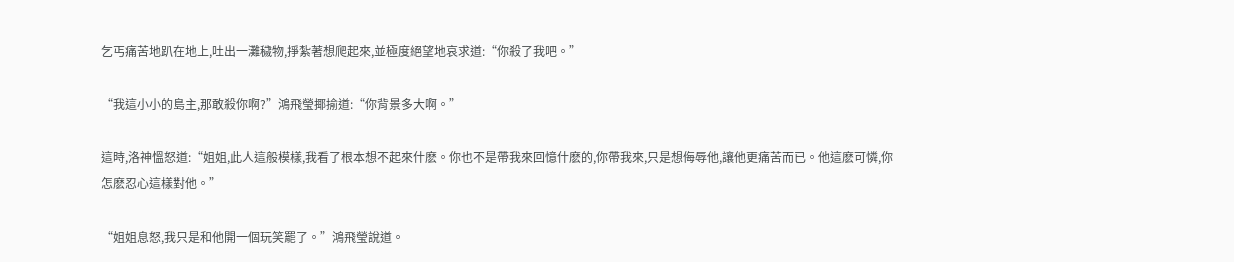乞丐痛苦地趴在地上,吐出一灘穢物,掙紮著想爬起來,並極度絕望地哀求道:“你殺了我吧。”

“我這小小的島主,那敢殺你啊?”鴻飛瑩揶揄道:“你背景多大啊。”

這時,洛神慍怒道:“姐姐,此人這般模樣,我看了根本想不起來什麽。你也不是帶我來回憶什麽的,你帶我來,只是想侮辱他,讓他更痛苦而已。他這麽可憐,你怎麽忍心這樣對他。”

“姐姐息怒,我只是和他開一個玩笑罷了。”鴻飛瑩說道。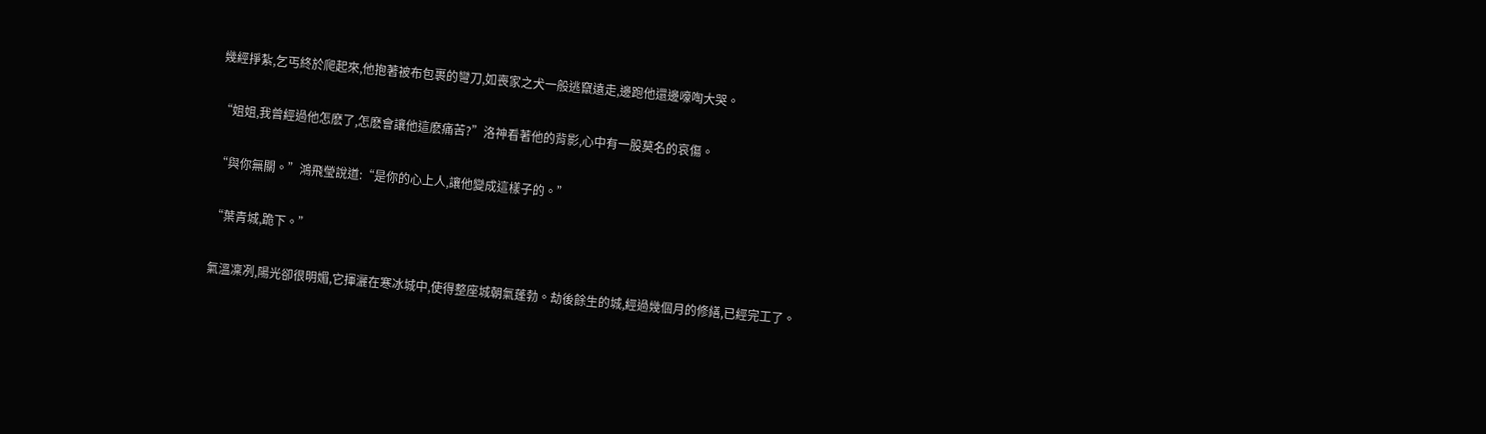幾經掙紮,乞丐終於爬起來,他抱著被布包裹的彎刀,如喪家之犬一般逃竄遠走,邊跑他還邊嚎啕大哭。

“姐姐,我曾經過他怎麽了,怎麽會讓他這麽痛苦?”洛神看著他的背影,心中有一股莫名的哀傷。

“與你無關。”鴻飛瑩說道:“是你的心上人,讓他變成這樣子的。”

“葉青城,跪下。”

氣溫凜冽,陽光卻很明媚,它揮灑在寒冰城中,使得整座城朝氣蓬勃。劫後餘生的城,經過幾個月的修繕,已經完工了。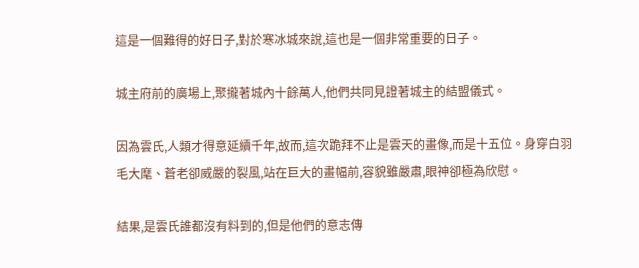這是一個難得的好日子,對於寒冰城來說,這也是一個非常重要的日子。

城主府前的廣場上,聚攏著城內十餘萬人,他們共同見證著城主的結盟儀式。

因為雲氏,人類才得意延續千年,故而,這次跪拜不止是雲天的畫像,而是十五位。身穿白羽毛大麾、蒼老卻威嚴的裂風,站在巨大的畫幅前,容貌雖嚴肅,眼神卻極為欣慰。

結果,是雲氏誰都沒有料到的,但是他們的意志傳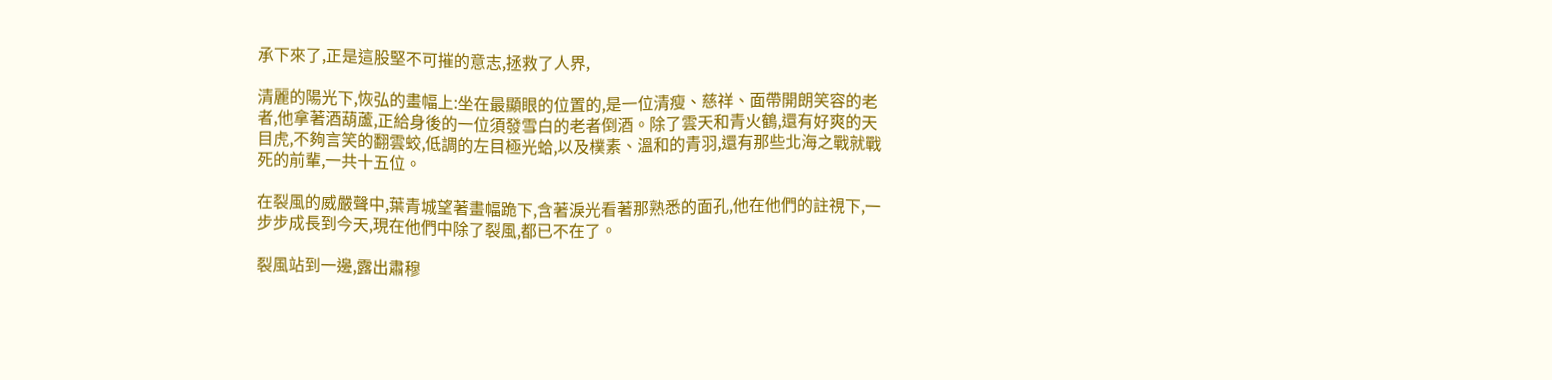承下來了,正是這股堅不可摧的意志,拯救了人界,

清麗的陽光下,恢弘的畫幅上:坐在最顯眼的位置的,是一位清瘦、慈祥、面帶開朗笑容的老者,他拿著酒葫蘆,正給身後的一位須發雪白的老者倒酒。除了雲天和青火鶴,還有好爽的天目虎,不夠言笑的翻雲蛟,低調的左目極光蛤,以及樸素、溫和的青羽,還有那些北海之戰就戰死的前輩,一共十五位。

在裂風的威嚴聲中,葉青城望著畫幅跪下,含著淚光看著那熟悉的面孔,他在他們的註視下,一步步成長到今天,現在他們中除了裂風,都已不在了。

裂風站到一邊,露出肅穆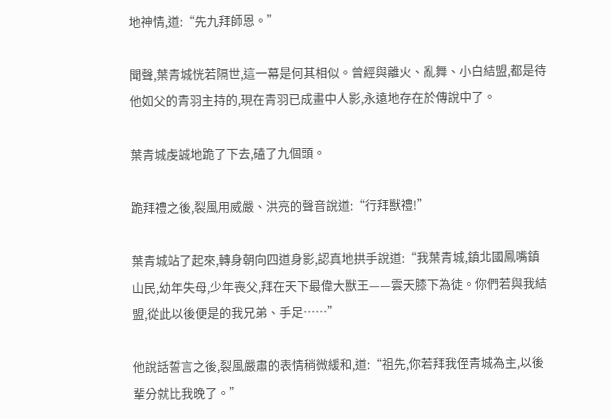地神情,道:“先九拜師恩。”

聞聲,葉青城恍若隔世,這一幕是何其相似。曾經與離火、亂舞、小白結盟,都是待他如父的青羽主持的,現在青羽已成畫中人影,永遠地存在於傳說中了。

葉青城虔誠地跪了下去,磕了九個頭。

跪拜禮之後,裂風用威嚴、洪亮的聲音說道:“行拜獸禮!”

葉青城站了起來,轉身朝向四道身影,認真地拱手說道:“我葉青城,鎮北國鳳嘴鎮山民,幼年失母,少年喪父,拜在天下最偉大獸王——雲天膝下為徒。你們若與我結盟,從此以後便是的我兄弟、手足……”

他說話誓言之後,裂風嚴肅的表情稍微緩和,道:“祖先,你若拜我侄青城為主,以後輩分就比我晚了。”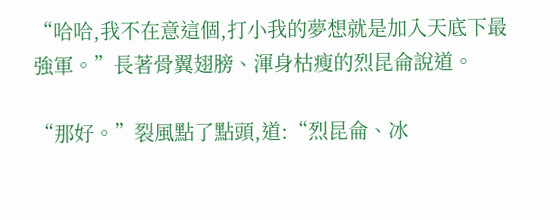“哈哈,我不在意這個,打小我的夢想就是加入天底下最強軍。”長著骨翼翅膀、渾身枯瘦的烈昆侖說道。

“那好。”裂風點了點頭,道:“烈昆侖、冰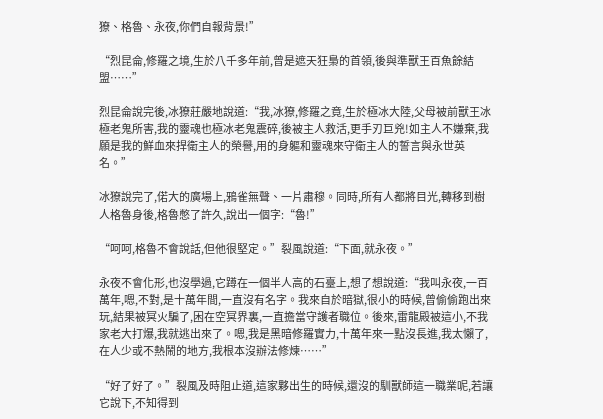獠、格魯、永夜,你們自報背景!”

“烈昆侖,修羅之境,生於八千多年前,曾是遮天狂梟的首領,後與準獸王百魚餘結盟……”

烈昆侖說完後,冰獠莊嚴地說道:“我,冰獠,修羅之竟,生於極冰大陸,父母被前獸王冰極老鬼所害,我的靈魂也極冰老鬼震碎,後被主人救活,更手刃巨兇!如主人不嫌棄,我願是我的鮮血來捍衛主人的榮譽,用的身軀和靈魂來守衛主人的誓言與永世英名。”

冰獠說完了,偌大的廣場上,鴉雀無聲、一片肅穆。同時,所有人都將目光,轉移到樹人格魯身後,格魯憋了許久,說出一個字:“魯!”

“呵呵,格魯不會說話,但他很堅定。”裂風說道:“下面,就永夜。”

永夜不會化形,也沒學過,它蹲在一個半人高的石臺上,想了想說道:“我叫永夜,一百萬年,嗯,不對,是十萬年間,一直沒有名字。我來自於暗獄,很小的時候,曾偷偷跑出來玩,結果被冥火騙了,困在空冥界裏,一直擔當守護者職位。後來,雷龍殿被這小,不我家老大打爆,我就逃出來了。嗯,我是黑暗修羅實力,十萬年來一點沒長進,我太懶了,在人少或不熱鬧的地方,我根本沒辦法修煉……”

“好了好了。”裂風及時阻止道,這家夥出生的時候,還沒的馴獸師這一職業呢,若讓它說下,不知得到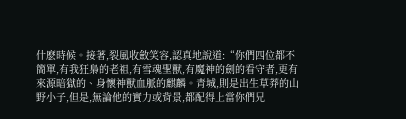什麽時候。接著,裂風收斂笑容,認真地說道:“你們四位都不簡單,有我狂梟的老祖,有雪魂聖獸,有魔神的劍的看守者,更有來源暗獄的、身懷神獸血脈的麒麟。青城,則是出生草莽的山野小子,但是,無論他的實力或背景,都配得上當你們兄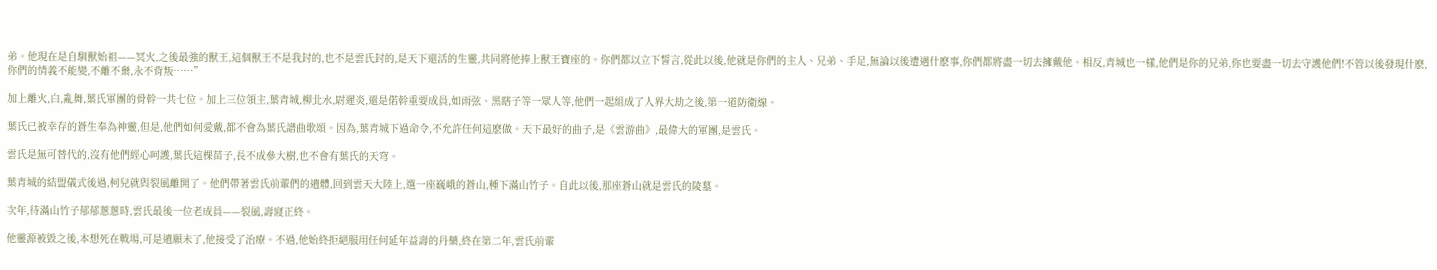弟。他現在是自馴獸始祖——冥火,之後最強的獸王,這個獸王不是我封的,也不是雲氏封的,是天下還活的生靈,共同將他捧上獸王寶座的。你們都以立下誓言,從此以後,他就是你們的主人、兄弟、手足,無論以後遭遇什麽事,你們都將盡一切去擁戴他。相反,青城也一樣,他們是你的兄弟,你也要盡一切去守護他們!不管以後發現什麽,你們的情義不能變,不離不棄,永不背叛……”

加上離火,白,亂舞,葉氏軍團的骨幹一共七位。加上三位領主,葉青城,柳北水,尉遲炎,還是偌幹重要成員,如雨弦、黑瞎子等一眾人等,他們一起組成了人界大劫之後,第一道防衛線。

葉氏已被幸存的蒼生奉為神靈,但是,他們如何愛戴,都不會為葉氏譜曲歌頌。因為,葉青城下過命令,不允許任何這麽做。天下最好的曲子,是《雲游曲》,最偉大的軍團,是雲氏。

雲氏是無可替代的,沒有他們經心呵護,葉氏這棵苗子,長不成參大樹,也不會有葉氏的天穹。

葉青城的結盟儀式後過,柯兒就與裂風離開了。他們帶著雲氏前輩們的遺體,回到雲天大陸上,選一座巍峨的蒼山,種下滿山竹子。自此以後,那座蒼山就是雲氏的陵墓。

次年,待滿山竹子郁郁蔥蔥時,雲氏最後一位老成員——裂風,壽寢正終。

他靈源被毀之後,本想死在戰場,可是遺願未了,他接受了治療。不過,他始終拒絕服用任何延年益壽的丹藥,終在第二年,雲氏前輩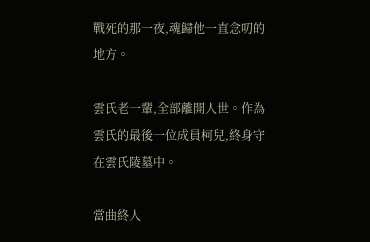戰死的那一夜,魂歸他一直念叨的地方。

雲氏老一輩,全部離開人世。作為雲氏的最後一位成員柯兒,終身守在雲氏陵墓中。

當曲終人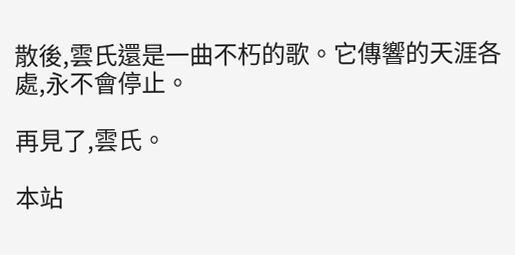散後,雲氏還是一曲不朽的歌。它傳響的天涯各處,永不會停止。

再見了,雲氏。

本站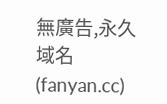無廣告,永久域名(fanyan.cc)